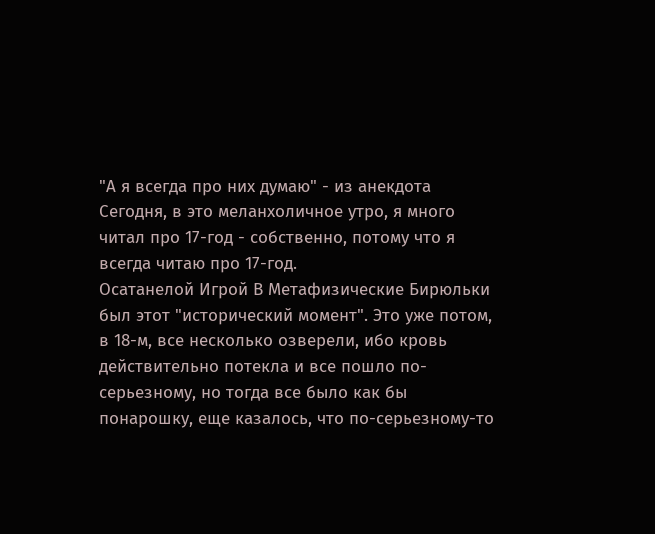"А я всегда про них думаю" - из анекдота
Сегодня, в это меланхоличное утро, я много читал про 17-год - собственно, потому что я всегда читаю про 17-год.
Осатанелой Игрой В Метафизические Бирюльки был этот "исторический момент". Это уже потом, в 18-м, все несколько озверели, ибо кровь действительно потекла и все пошло по-серьезному, но тогда все было как бы понарошку, еще казалось, что по-серьезному-то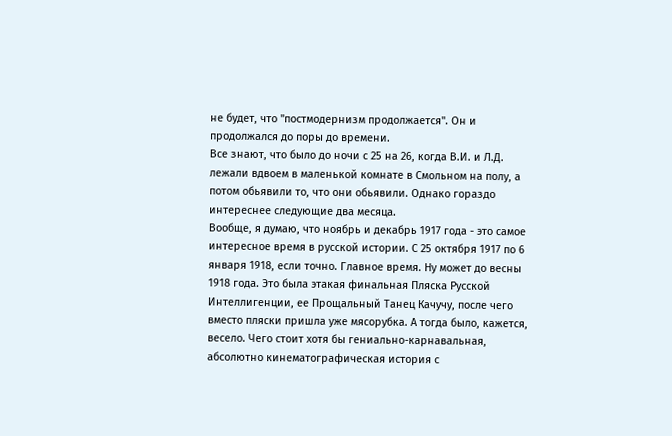не будет, что "постмодернизм продолжается". Он и продолжался до поры до времени.
Все знают, что было до ночи с 25 на 26, когда В.И. и Л.Д. лежали вдвоем в маленькой комнате в Смольном на полу, а потом обьявили то, что они обьявили. Однако гораздо интереснее следующие два месяца.
Вообще, я думаю, что ноябрь и декабрь 1917 года - это самое интересное время в русской истории. С 25 октября 1917 по 6 января 1918, если точно. Главное время. Ну может до весны 1918 года. Это была этакая финальная Пляска Русской Интеллигенции, ее Прощальный Танец Качучу, после чего вместо пляски пришла уже мясорубка. А тогда было, кажется, весело. Чего стоит хотя бы гениально-карнавальная, абсолютно кинематографическая история с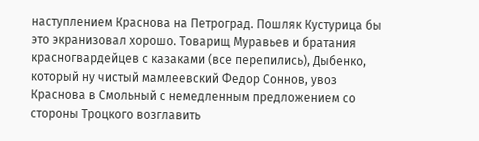наступлением Краснова на Петроград. Пошляк Кустурица бы это экранизовал хорошо. Товарищ Муравьев и братания красногвардейцев с казаками (все перепились), Дыбенко, который ну чистый мамлеевский Федор Соннов, увоз Краснова в Смольный с немедленным предложением со стороны Троцкого возглавить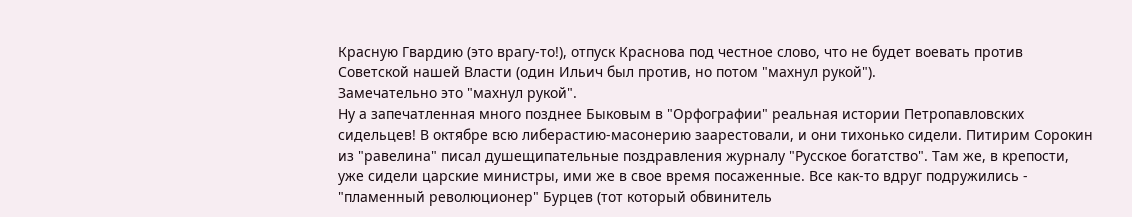Красную Гвардию (это врагу-то!), отпуск Краснова под честное слово, что не будет воевать против Советской нашей Власти (один Ильич был против, но потом "махнул рукой").
Замечательно это "махнул рукой".
Ну а запечатленная много позднее Быковым в "Орфографии" реальная истории Петропавловских сидельцев! В октябре всю либерастию-масонерию заарестовали, и они тихонько сидели. Питирим Сорокин из "равелина" писал душещипательные поздравления журналу "Русское богатство". Там же, в крепости, уже сидели царские министры, ими же в свое время посаженные. Все как-то вдруг подружились - "пламенный революционер" Бурцев (тот который обвинитель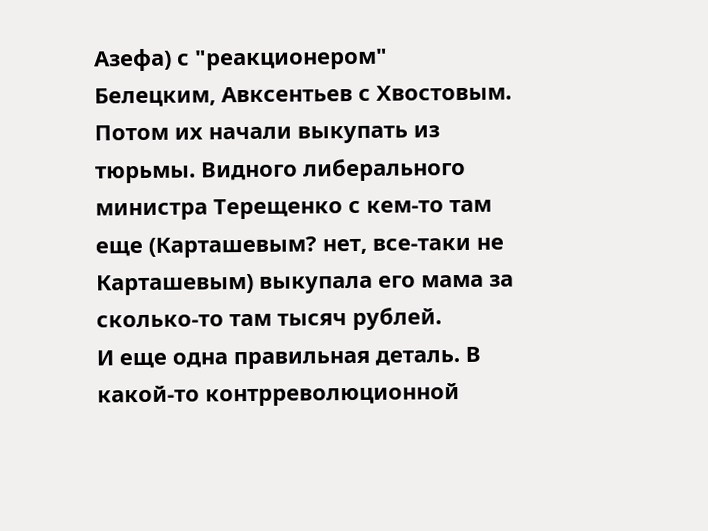Азефа) с "реакционером" Белецким, Авксентьев с Хвостовым. Потом их начали выкупать из тюрьмы. Видного либерального министра Терещенко с кем-то там еще (Карташевым? нет, все-таки не Карташевым) выкупала его мама за сколько-то там тысяч рублей.
И еще одна правильная деталь. В какой-то контрреволюционной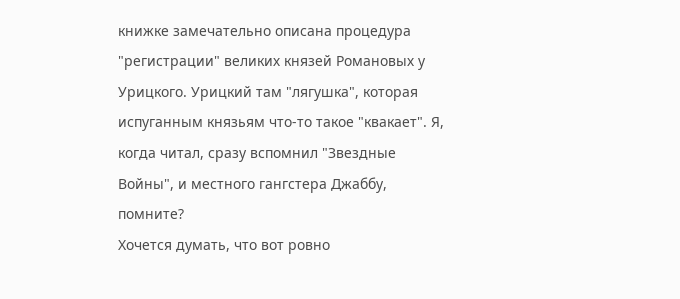книжке замечательно описана процедура "регистрации" великих князей Романовых у Урицкого. Урицкий там "лягушка", которая испуганным князьям что-то такое "квакает". Я, когда читал, сразу вспомнил "Звездные Войны", и местного гангстера Джаббу, помните?
Хочется думать, что вот ровно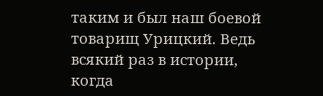таким и был наш боевой товарищ Урицкий. Ведь всякий раз в истории, когда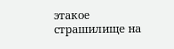этакое страшилище на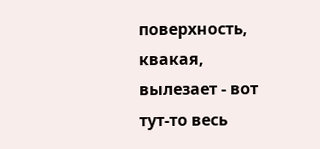поверхность, квакая, вылезает - вот тут-то весь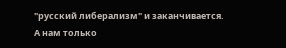"русский либерализм" и заканчивается.
А нам только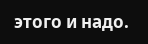этого и надо.